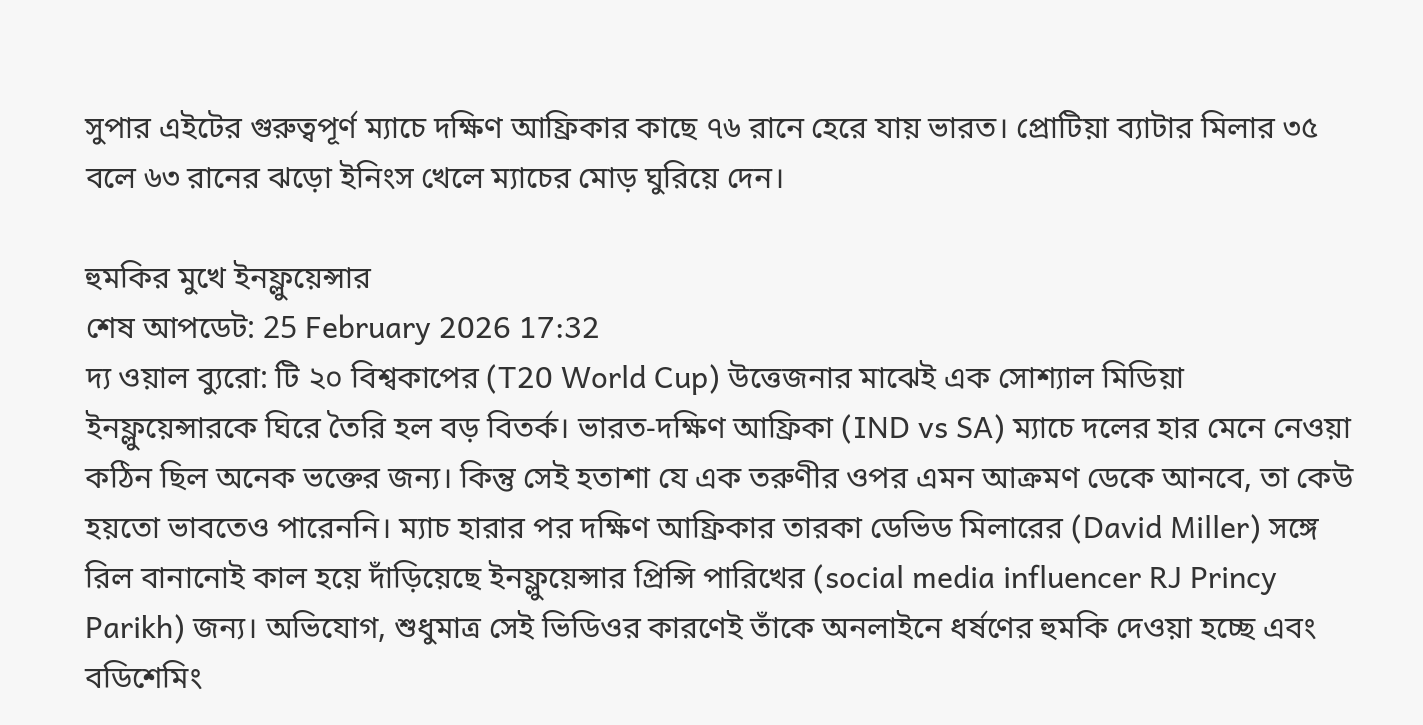সুপার এইটের গুরুত্বপূর্ণ ম্যাচে দক্ষিণ আফ্রিকার কাছে ৭৬ রানে হেরে যায় ভারত। প্রোটিয়া ব্যাটার মিলার ৩৫ বলে ৬৩ রানের ঝড়ো ইনিংস খেলে ম্যাচের মোড় ঘুরিয়ে দেন।

হুমকির মুখে ইনফ্লুয়েন্সার
শেষ আপডেট: 25 February 2026 17:32
দ্য ওয়াল ব্যুরো: টি ২০ বিশ্বকাপের (T20 World Cup) উত্তেজনার মাঝেই এক সোশ্যাল মিডিয়া ইনফ্লুয়েন্সারকে ঘিরে তৈরি হল বড় বিতর্ক। ভারত-দক্ষিণ আফ্রিকা (IND vs SA) ম্যাচে দলের হার মেনে নেওয়া কঠিন ছিল অনেক ভক্তের জন্য। কিন্তু সেই হতাশা যে এক তরুণীর ওপর এমন আক্রমণ ডেকে আনবে, তা কেউ হয়তো ভাবতেও পারেননি। ম্যাচ হারার পর দক্ষিণ আফ্রিকার তারকা ডেভিড মিলারের (David Miller) সঙ্গে রিল বানানোই কাল হয়ে দাঁড়িয়েছে ইনফ্লুয়েন্সার প্রিন্সি পারিখের (social media influencer RJ Princy Parikh) জন্য। অভিযোগ, শুধুমাত্র সেই ভিডিওর কারণেই তাঁকে অনলাইনে ধর্ষণের হুমকি দেওয়া হচ্ছে এবং বডিশেমিং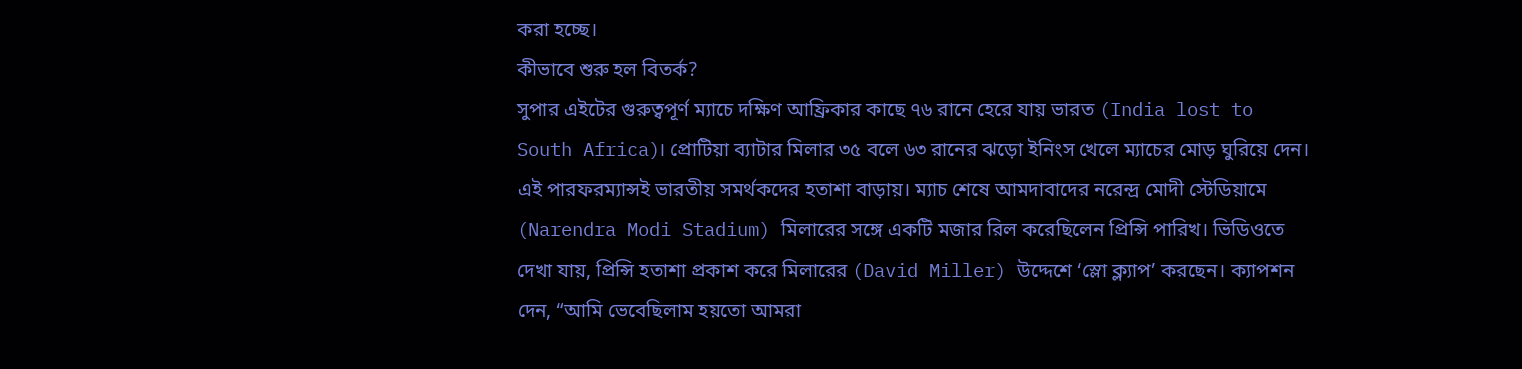করা হচ্ছে।
কীভাবে শুরু হল বিতর্ক?
সুপার এইটের গুরুত্বপূর্ণ ম্যাচে দক্ষিণ আফ্রিকার কাছে ৭৬ রানে হেরে যায় ভারত (India lost to South Africa)। প্রোটিয়া ব্যাটার মিলার ৩৫ বলে ৬৩ রানের ঝড়ো ইনিংস খেলে ম্যাচের মোড় ঘুরিয়ে দেন। এই পারফরম্যান্সই ভারতীয় সমর্থকদের হতাশা বাড়ায়। ম্যাচ শেষে আমদাবাদের নরেন্দ্র মোদী স্টেডিয়ামে (Narendra Modi Stadium) মিলারের সঙ্গে একটি মজার রিল করেছিলেন প্রিন্সি পারিখ। ভিডিওতে দেখা যায়, প্রিন্সি হতাশা প্রকাশ করে মিলারের (David Miller) উদ্দেশে ‘স্লো ক্ল্যাপ’ করছেন। ক্যাপশন দেন, “আমি ভেবেছিলাম হয়তো আমরা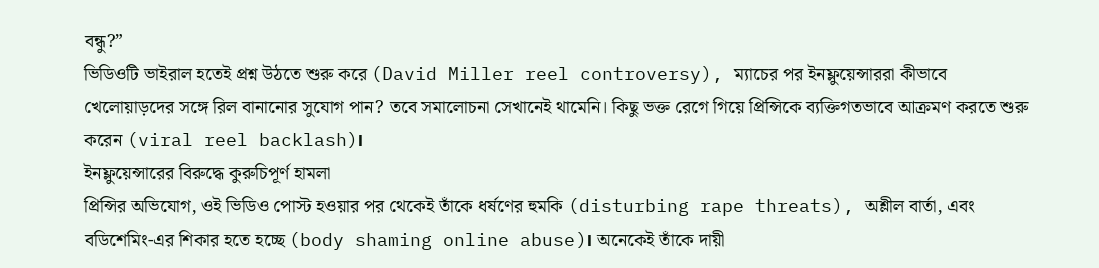বন্ধু?”
ভিডিওটি ভাইরাল হতেই প্রশ্ন উঠতে শুরু করে (David Miller reel controversy), ম্যাচের পর ইনফ্লুয়েন্সাররা কীভাবে খেলোয়াড়দের সঙ্গে রিল বানানোর সুযোগ পান? তবে সমালোচনা সেখানেই থামেনি। কিছু ভক্ত রেগে গিয়ে প্রিন্সিকে ব্যক্তিগতভাবে আক্রমণ করতে শুরু করেন (viral reel backlash)।
ইনফ্লুয়েন্সারের বিরুদ্ধে কুরুচিপূর্ণ হামলা
প্রিন্সির অভিযোগ, ওই ভিডিও পোস্ট হওয়ার পর থেকেই তাঁকে ধর্ষণের হুমকি (disturbing rape threats), অশ্লীল বার্তা, এবং বডিশেমিং-এর শিকার হতে হচ্ছে (body shaming online abuse)। অনেকেই তাঁকে দায়ী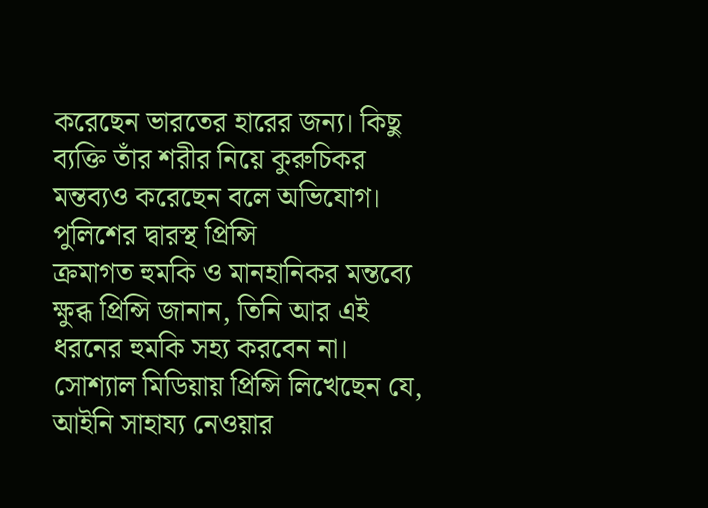করেছেন ভারতের হারের জন্য। কিছু ব্যক্তি তাঁর শরীর নিয়ে কুরুচিকর মন্তব্যও করেছেন বলে অভিযোগ।
পুলিশের দ্বারস্থ প্রিন্সি
ক্রমাগত হুমকি ও মানহানিকর মন্তব্যে ক্ষুব্ধ প্রিন্সি জানান, তিনি আর এই ধরনের হুমকি সহ্য করবেন না। সোশ্যাল মিডিয়ায় প্রিন্সি লিখেছেন যে, আইনি সাহায্য নেওয়ার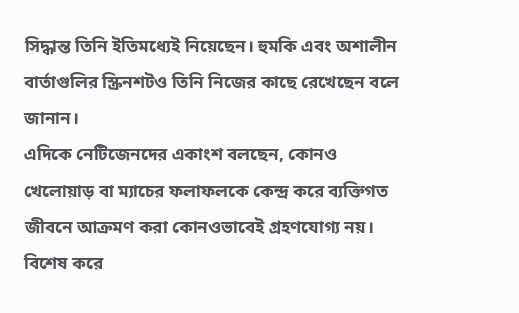সিদ্ধান্ত তিনি ইতিমধ্যেই নিয়েছেন। হুমকি এবং অশালীন বার্তাগুলির স্ক্রিনশটও তিনি নিজের কাছে রেখেছেন বলে জানান।
এদিকে নেটিজেনদের একাংশ বলছেন, কোনও খেলোয়াড় বা ম্যাচের ফলাফলকে কেন্দ্র করে ব্যক্তিগত জীবনে আক্রমণ করা কোনওভাবেই গ্রহণযোগ্য নয়। বিশেষ করে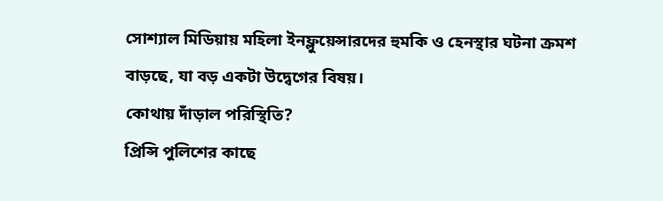সোশ্যাল মিডিয়ায় মহিলা ইনফ্লুয়েন্সারদের হুমকি ও হেনস্থার ঘটনা ক্রমশ বাড়ছে, যা বড় একটা উদ্বেগের বিষয়।
কোথায় দাঁড়াল পরিস্থিতি?
প্রিন্সি পুলিশের কাছে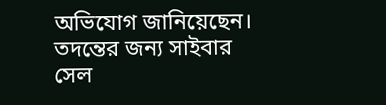অভিযোগ জানিয়েছেন। তদন্তের জন্য সাইবার সেল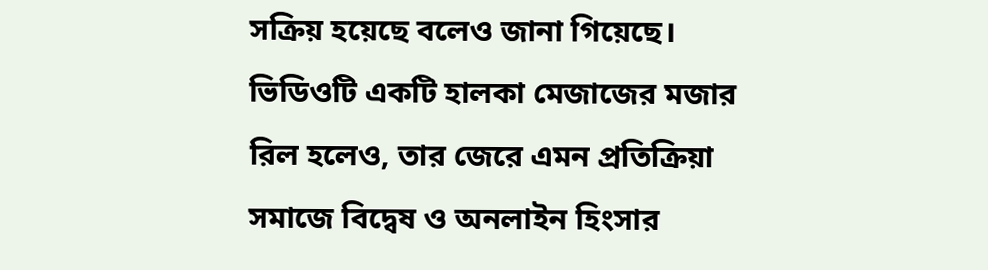সক্রিয় হয়েছে বলেও জানা গিয়েছে। ভিডিওটি একটি হালকা মেজাজের মজার রিল হলেও, তার জেরে এমন প্রতিক্রিয়া সমাজে বিদ্বেষ ও অনলাইন হিংসার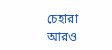চেহারা আরও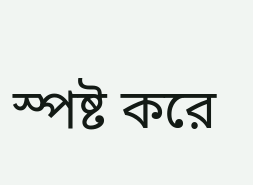স্পষ্ট করে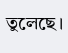তুলেছে।